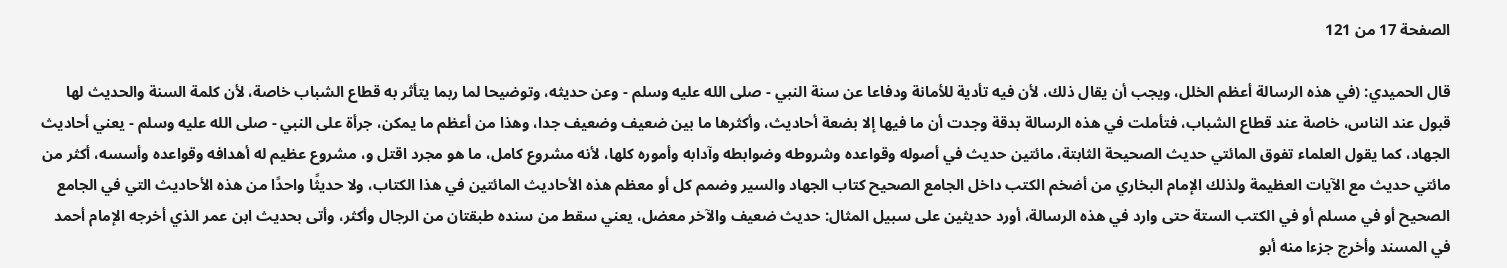الصفحة 17 من 121

قال الحميدي: (في هذه الرسالة أعظم الخلل، ويجب أن يقال ذلك، لأن فيه تأدية للأمانة ودفاعا عن سنة النبي - صلى الله عليه وسلم - وعن حديثه، وتوضيحا لما ربما يتأثر به قطاع الشباب خاصة، لأن كلمة السنة والحديث لها قبول عند الناس، خاصة عند قطاع الشباب، فتأملت في هذه الرسالة بدقة وجدت أن ما فيها إلا بضعة أحاديث، وأكثرها ما بين ضعيف وضعيف جدا، وهذا من أعظم ما يمكن، جرأة على النبي - صلى الله عليه وسلم - يعني أحاديث الجهاد، كما يقول العلماء تفوق المائتي حديث الصحيحة الثابتة، مائتين حديث في أصوله وقواعده وشروطه وضوابطه وآدابه وأموره كلها، لأنه مشروع كامل، ما هو مجرد اقتل و، مشروع عظيم له أهدافه وقواعده وأسسه، أكثر من مائتي حديث مع الآيات العظيمة ولذلك الإمام البخاري من أضخم الكتب داخل الجامع الصحيح كتاب الجهاد والسير وضمم كل أو معظم هذه الأحاديث المائتين في هذا الكتاب، ولا حديثًا واحدًا من هذه الأحاديث التي في الجامع الصحيح أو في مسلم أو في الكتب الستة حتى وارد في هذه الرسالة، أورد حديثين على سبيل المثال: حديث ضعيف والآخر معضل، يعني سقط من سنده طبقتان من الرجال وأكثر، وأتى بحديث ابن عمر الذي أخرجه الإمام أحمد في المسند وأخرج جزءا منه أبو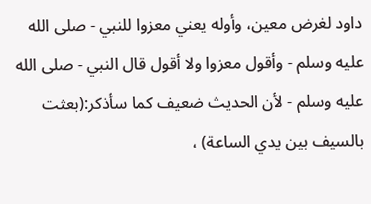داود لغرض معين، وأوله يعني معزوا للنبي - صلى الله عليه وسلم - وأقول معزوا ولا أقول قال النبي - صلى الله عليه وسلم - لأن الحديث ضعيف كما سأذكر:(بعثت بالسيف بين يدي الساعة) ،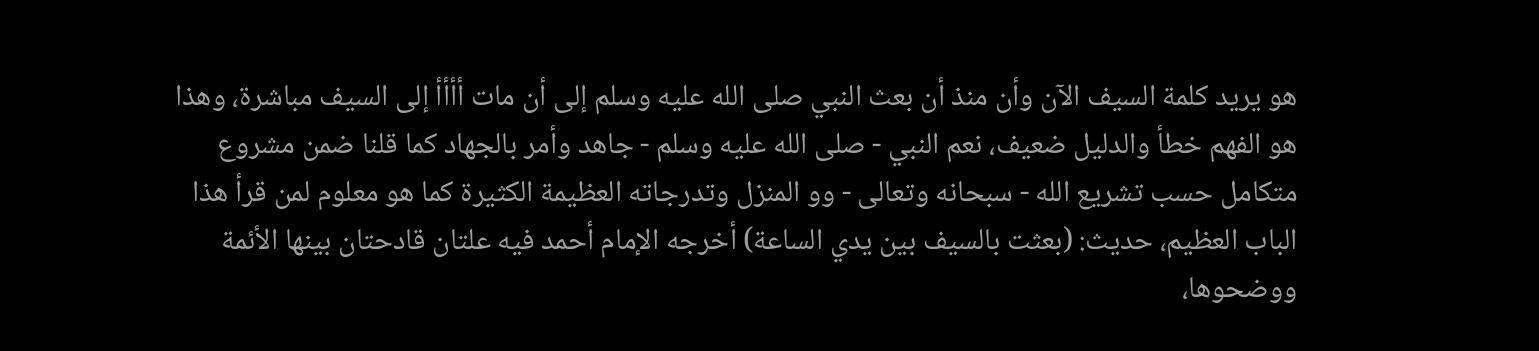هو يريد كلمة السيف الآن وأن منذ أن بعث النبي صلى الله عليه وسلم إلى أن مات أأأأ إلى السيف مباشرة، وهذا هو الفهم خطأ والدليل ضعيف، نعم النبي - صلى الله عليه وسلم - جاهد وأمر بالجهاد كما قلنا ضمن مشروع متكامل حسب تشريع الله - سبحانه وتعالى - وو المنزل وتدرجاته العظيمة الكثيرة كما هو معلوم لمن قرأ هذا الباب العظيم، حديث: (بعثت بالسيف بين يدي الساعة) أخرجه الإمام أحمد فيه علتان قادحتان بينها الأئمة ووضحوها،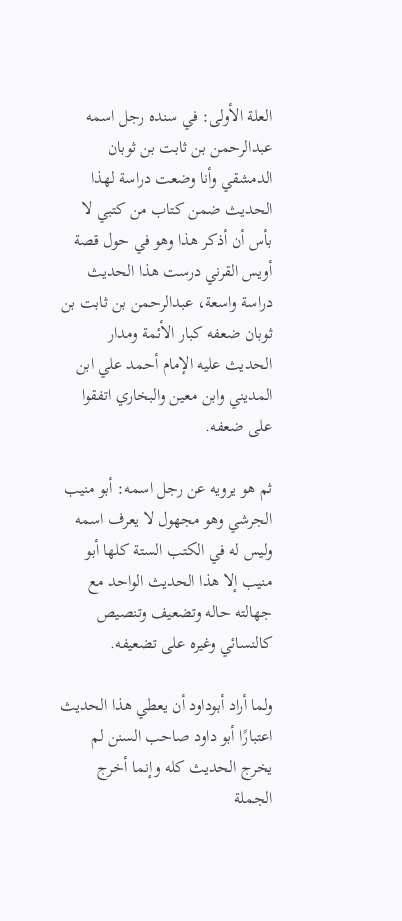العلة الأولى: في سنده رجل اسمه عبدالرحمن بن ثابت بن ثوبان الدمشقي وأنا وضعت دراسة لهذا الحديث ضمن كتاب من كتبي لا بأس أن أذكر هذا وهو في حول قصة أويس القرني درست هذا الحديث دراسة واسعة، عبدالرحمن بن ثابت بن ثوبان ضعفه كبار الأئمة ومدار الحديث عليه الإمام أحمد علي ابن المديني وابن معين والبخاري اتفقوا على ضعفه.

ثم هو يرويه عن رجل اسمه: أبو منيب الجرشي وهو مجهول لا يعرف اسمه وليس له في الكتب الستة كلها أبو منيب إلا هذا الحديث الواحد مع جهالته حاله وتضعيف وتنصيص كالنسائي وغيره على تضعيفه.

ولما أراد أبوداود أن يعطي هذا الحديث اعتبارًا أبو داود صاحب السنن لم يخرج الحديث كله وإنما أخرج الجملة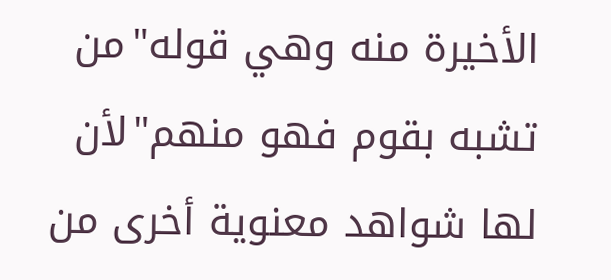الأخيرة منه وهي قوله"من تشبه بقوم فهو منهم"لأن لها شواهد معنوية أخرى من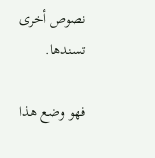نصوص أخرى تسندها.

فهو وضع هذا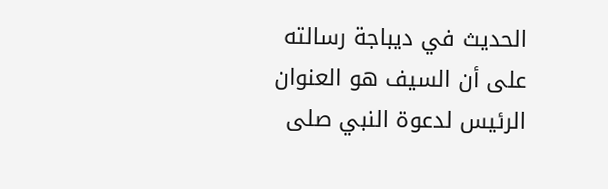الحديث في ديباجة رسالته على أن السيف هو العنوان الرئيس لدعوة النبي صلى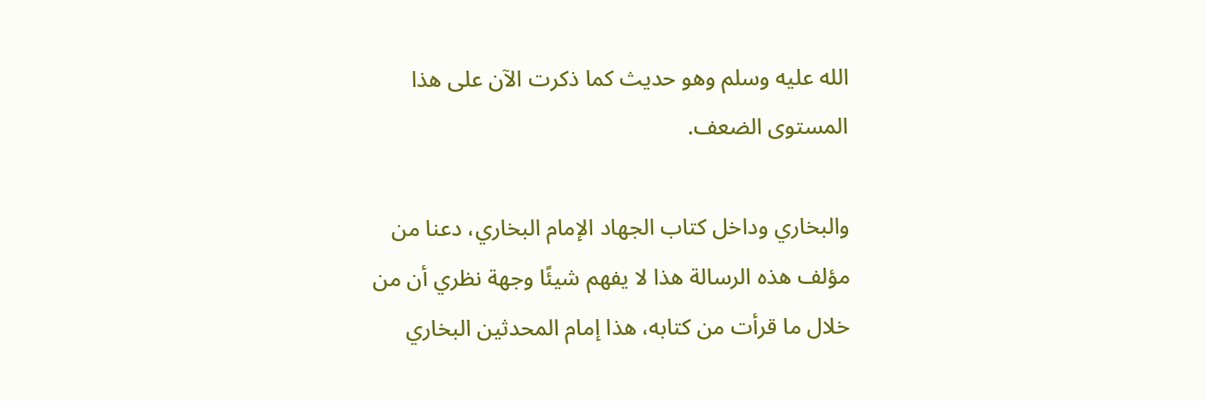الله عليه وسلم وهو حديث كما ذكرت الآن على هذا المستوى الضعف.

والبخاري وداخل كتاب الجهاد الإمام البخاري، دعنا من مؤلف هذه الرسالة هذا لا يفهم شيئًا وجهة نظري أن من خلال ما قرأت من كتابه، هذا إمام المحدثين البخاري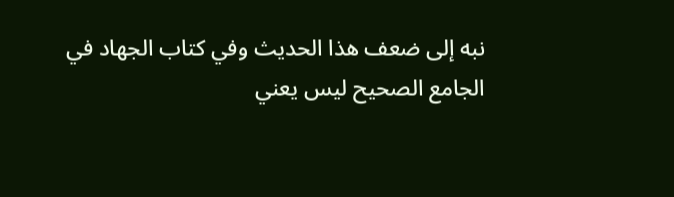نبه إلى ضعف هذا الحديث وفي كتاب الجهاد في الجامع الصحيح ليس يعني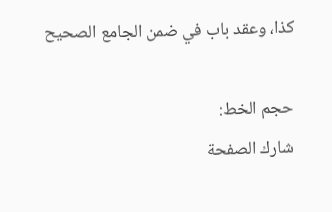كذا، وعقد باب في ضمن الجامع الصحيح

حجم الخط:
شارك الصفحة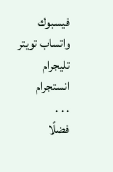فيسبوك واتساب تويتر تليجرام انستجرام
. . .
فضلًا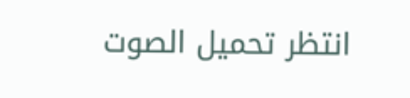انتظر تحميل الصوت